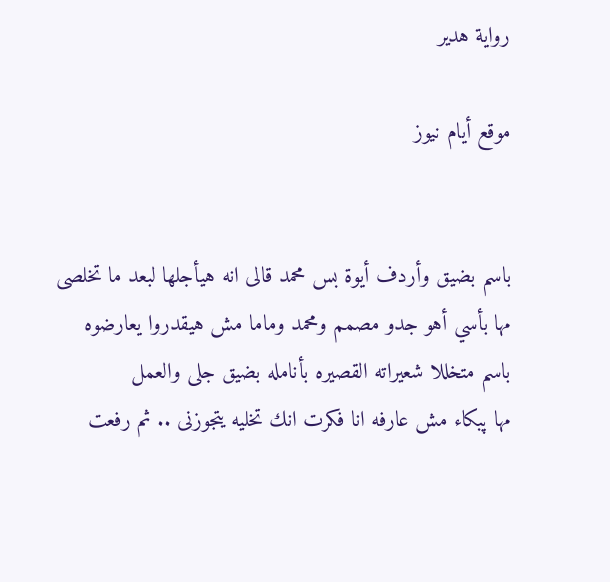رواية هدير

موقع أيام نيوز


باسم بضيق وأردف أيوة بس محمد قالى انه هيأجلها لبعد ما تخلصى
مها بأسي أهو جدو مصمم ومحمد وماما مش هيقدروا يعارضوه
باسم متخللا شعيراته القصيره بأنامله بضيق جلى والعمل
مها پبكاء مش عارفه انا فكرت انك تخليه يتجوزنى .. ثم رفعت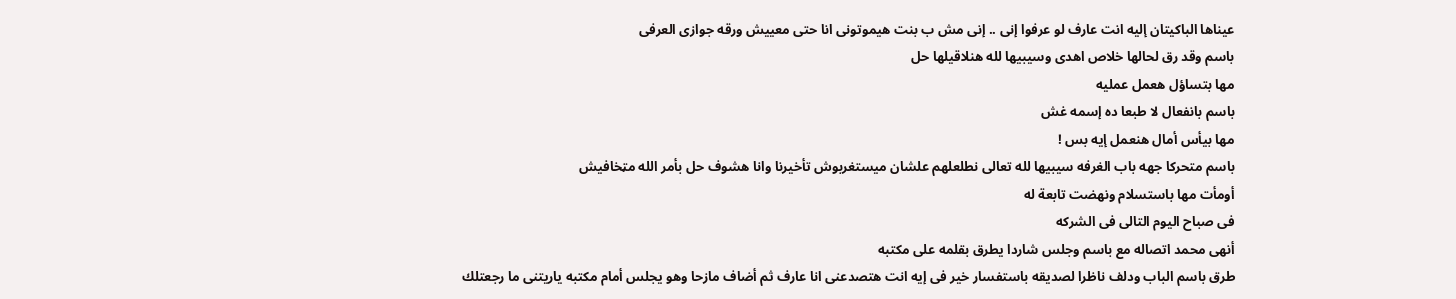عيناها الباكيتان إليه انت عارف لو عرفوا إنى .. إنى مش ب بنت هيموتونى انا حتى معييش ورقه جوازى العرفى
باسم وقد رق لحالها خلاص اهدى وسيبيها لله هنلاقيلها حل
مها بتساؤل هعمل عمليه
باسم بانفعال لا طبعا ده إسمه غش
مها بيأس أمال هنعمل إيه بس !
باسم متحركا جهه باب الغرفه سيبيها لله تعالى نطلعلهم علشان ميستغربوش تأخيرنا وانا هشوف حل بأمر الله مټخافيش
أومأت مها باستسلام ونهضت تابعة له
فى صباح اليوم التالى فى الشركه
أنهى محمد اتصاله مع باسم وجلس شاردا يطرق بقلمه على مكتبه
طرق باسم الباب ودلف ناظرا لصديقه باستفسار خير فى إيه انت هتصدعنى انا عارف ثم أضاف مازحا وهو يجلس أمام مكتبه ياريتنى ما رجعتلك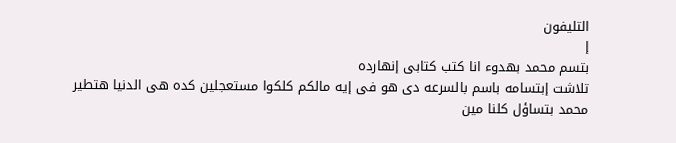التليفون
إ
بتسم محمد بهدوء انا كتب كتابى إنهارده
تلاشت إبتسامه باسم بالسرعه دى هو فى إيه مالكم كلكوا مستعجلين كده هى الدنيا هتطير
محمد بتساؤل كلنا مين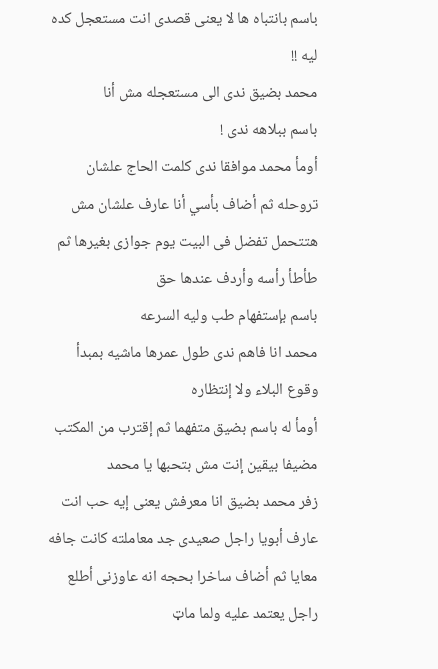باسم بانتباه ها لا يعنى قصدى انت مستعجل كده ليه !!
محمد بضيق ندى الى مستعجله مش أنا
باسم ببلاهه ندى !
أومأ محمد موافقا ندى كلمت الحاج علشان تروحله ثم أضاف بأسي أنا عارف علشان مش هتتحمل تفضل فى البيت يوم جوازى بغيرها ثم طأطأ رأسه وأردف عندها حق
باسم بإستفهام طب وليه السرعه
محمد انا فاهم ندى طول عمرها ماشيه بمبدأ وقوع البلاء ولا إنتظاره
أومأ له باسم بضيق متفهما ثم إقترب من المكتب مضيفا بيقين إنت مش بتحبها يا محمد
زفر محمد بضيق انا معرفش يعنى إيه حب انت عارف أبويا راجل صعيدى جد معاملته كانت جافه معايا ثم أضاف ساخرا بحجه انه عاوزنى أطلع راجل يعتمد عليه ولما ماټ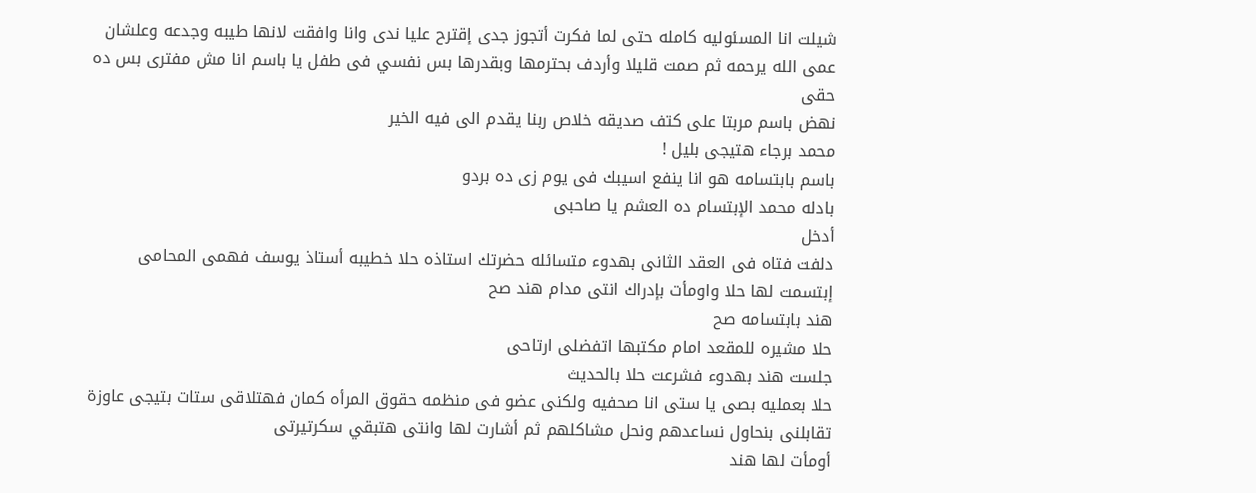شيلت انا المسئوليه كامله حتى لما فكرت أتجوز جدى إقترح عليا ندى وانا وافقت لانها طيبه وجدعه وعلشان عمى الله يرحمه ثم صمت قليلا وأردف بحترمها وبقدرها بس نفسي فى طفل يا باسم انا مش مفترى بس ده حقى
نهض باسم مربتا على كتف صديقه خلاص ربنا يقدم الى فيه الخير
محمد برجاء هتيجى بليل !
باسم بابتسامه هو انا ينفع اسيبك فى يوم زى ده بردو
بادله محمد الإبتسام ده العشم يا صاحبى
أدخل
دلفت فتاه فى العقد الثانى بهدوء متسائله حضرتك استاذه حلا خطيبه أستاذ يوسف فهمى المحامى
إبتسمت لها حلا واومأت بإدراك انتى مدام هند صح
هند بابتسامه صح
حلا مشيره للمقعد امام مكتبها اتفضلى ارتاحى
جلست هند بهدوء فشرعت حلا بالحديث
حلا بعمليه بصى يا ستى انا صحفيه ولكنى عضو فى منظمه حقوق المرأه كمان فهتلاقى ستات بتيجى عاوزة تقابلنى بنحاول نساعدهم ونحل مشاكلهم ثم أشارت لها وانتى هتبقي سكرتيرتى
أومأت لها هند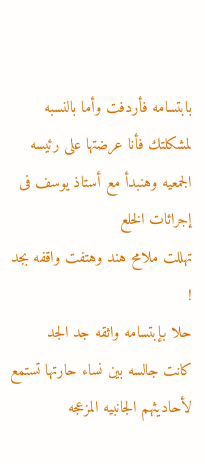بابتسامه فأردفت وأما بالنسبه لمشكلتك فأنا عرضتها على رئيسه الجمعيه وهنبدأ مع أستاذ يوسف فى إجرائات الخلع
تهللت ملامح هند وهتفت واقفه بجد !
حلا بإبتسامه واثقه جد الجد
كانت جالسه بين نساء حارتها تستمع لأحاديثهم الجانبيه المزعجه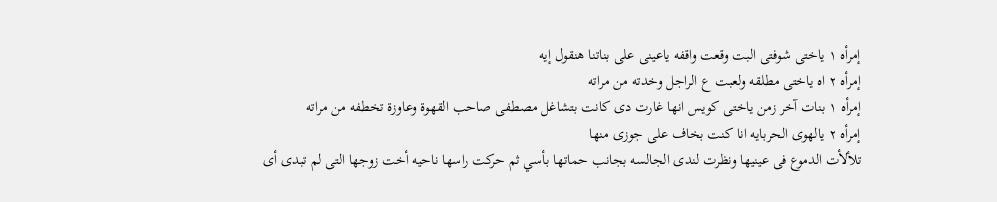إمرأه ١ ياختى شوفتى البت وقعت واقفه ياعينى على بناتنا هنقول إيه
إمرأه ٢ اه ياختى مطلقه ولعبت ع الراجل وخدته من مراته
إمرأه ١ بنات آخر زمن ياختى كويس انها غارت دى كانت بتشاغل مصطفى صاحب القهوة وعاوزة تخطفه من مراته
إمرأه ٢ يالهوى الحربايه انا كنت بخاف على جوزى منها
تلألأت الدموع فى عينيها ونظرت لندى الجالسه بجانب حماتها بأسي ثم حركت راسها ناحيه أخت زوجها التى لم تبدى أى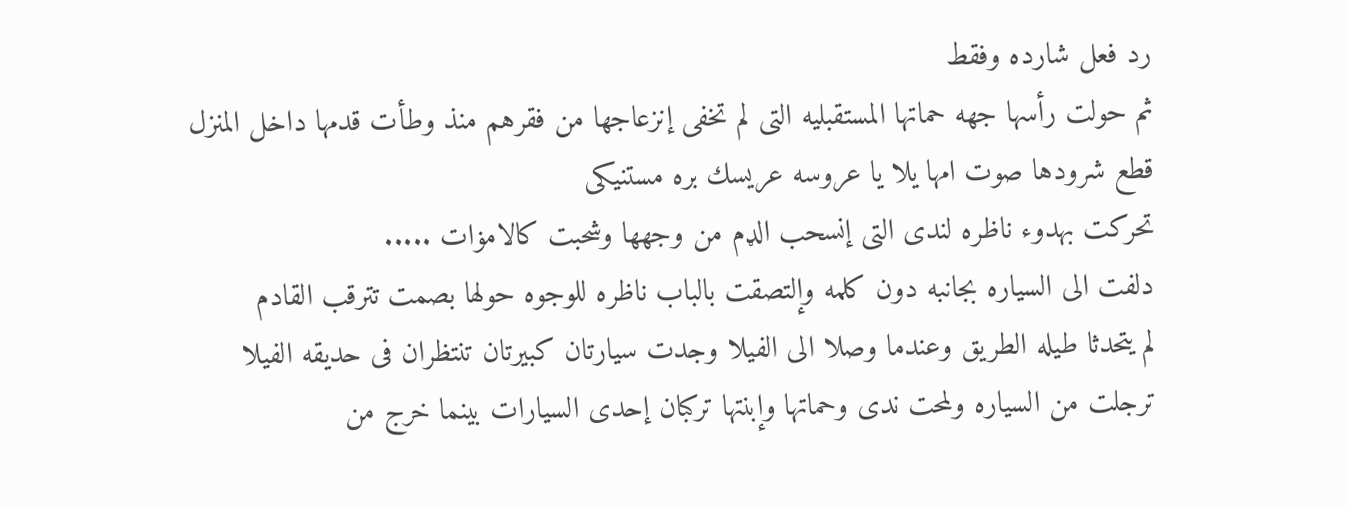رد فعل شارده وفقط
ثم حولت رأسها جهه حماتها المستقبليه التى لم تخفى إنزعاجها من فقرهم منذ وطأت قدمها داخل المنزل
قطع شرودها صوت امها يلا يا عروسه عريسك بره مستنيكى
تحركت بهدوء ناظره لندى التى إنسحب الډم من وجهها وشحبت كالامۏات .....
دلفت الى السياره بجانبه دون كلمه وإلتصقت بالباب ناظره للوجوه حولها بصمت تترقب القادم
لم يتحدثا طيله الطريق وعندما وصلا الى الفيلا وجدت سيارتان كبيرتان تنتظران فى حديقه الفيلا
ترجلت من السياره ولمحت ندى وحماتها وإبنتها تركبان إحدى السيارات بينما خرج من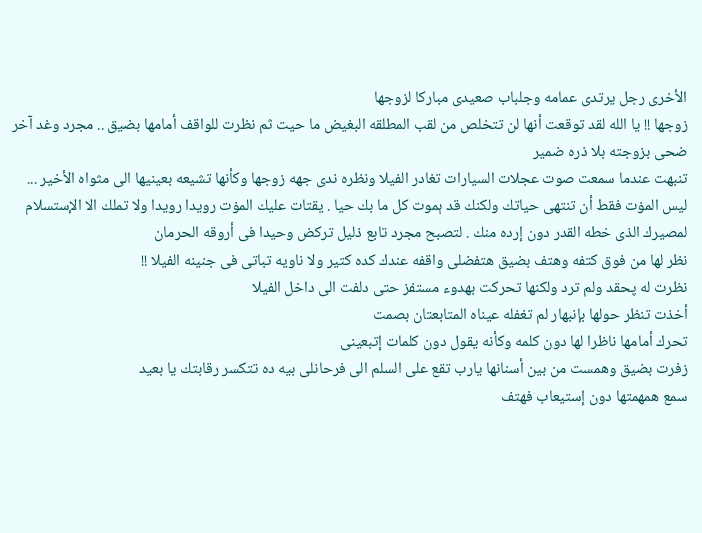الأخرى رجل يرتدى عمامه وجلباب صعيدى مباركا لزوجها
زوجها !! يا الله لقد توقعت أنها لن تتخلص من لقب المطلقه البغيض ما حيت ثم نظرت للواقف أمامها بضيق .. مجرد وغد آخر ضحى بزوجته بلا ذره ضمير
تنبهت عندما سمعت صوت عجلات السيارات تغادر الفيلا ونظره ندى جهه زوجها وكأنها تشيعه بعينيها الى مثواه الأخير ...
ليس المۏت فقط أن تنتهى حياتك ولكنك قد ېموت كل ما بك حيا . يقتات عليك المۏت رويدا رويدا ولا تملك الا الإستسلام لمصيرك الذى خطه القدر دون إرده منك . لتصبح مجرد تابع ذليل تركض وحيدا فى أروقه الحرمان
نظر لها من فوق كتفه وهتف بضيق هتفضلى واقفه عندك كده كتير ولا ناويه تباتى فى جنينه الفيلا !!
نظرت له پحقد ولم ترد ولكنها تحركت بهدوء مستفز حتى دلفت الى داخل الفيلا
أخذت تنظر حولها بإنبهار لم تغفله عيناه المتابعتان بصمت
تحرك أمامها ناظرا لها دون كلمه وكأنه يقول دون كلمات إتبعينى
زفرت بضيق وهمست من بين أسنانها يارب تقع على السلم الى فرحانلى بيه ده تتكسر رقابتك يا بعيد
سمع همهمتها دون إستيعاب فهتف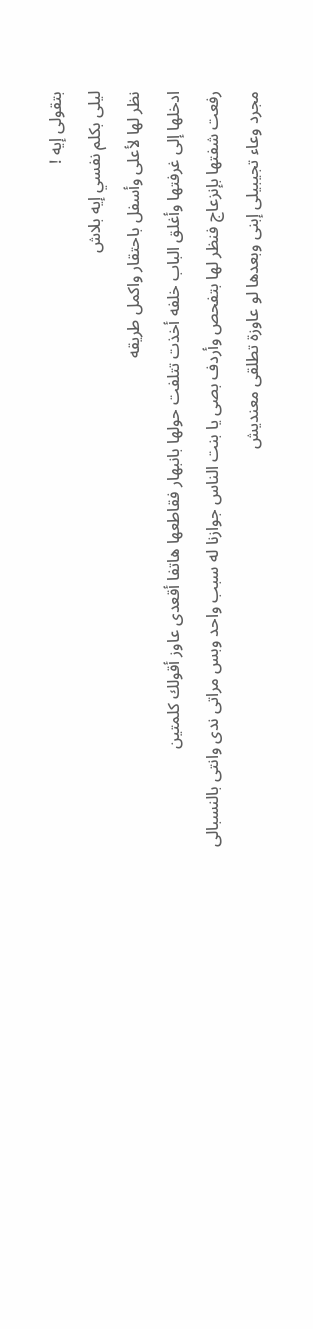بتقولى إيه !
ليلى بكلم نفسي إيه بلاش
نظر لها لأعلى وأسفل باحتقار واكمل طريقه
ادخلها إلى غرفتها وأغلق الباب خلفه أخذت تتلفت حولها بانبهار فقاطعها هاتفا أقعدى عاوز أقولك كلمتين
رفعت شفتها بإنزعاج فنظر لها بتفحص وأردف بصى يا بنت الناس جوازنا له سبب واحد وبس مراتى ندى وانتى بالنسبالى مجرد وعاء تجيبيلى إبنى وبعدها لو عاوزة تطلقى معنديش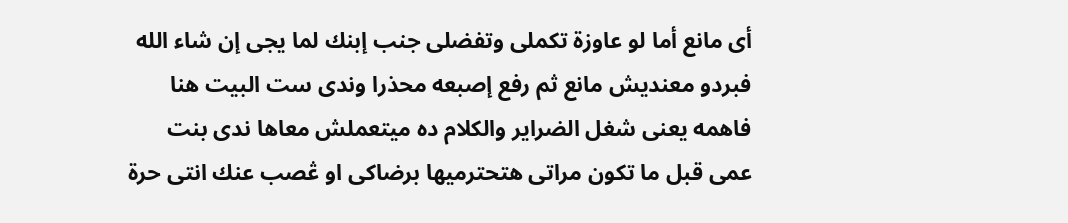أى مانع أما لو عاوزة تكملى وتفضلى جنب إبنك لما يجى إن شاء الله فبردو معنديش مانع ثم رفع إصبعه محذرا وندى ست البيت هنا فاهمه يعنى شغل الضراير والكلام ده ميتعملش معاها ندى بنت عمى قبل ما تكون مراتى هتحترميها برضاكى او ڠصب عنك انتى حرة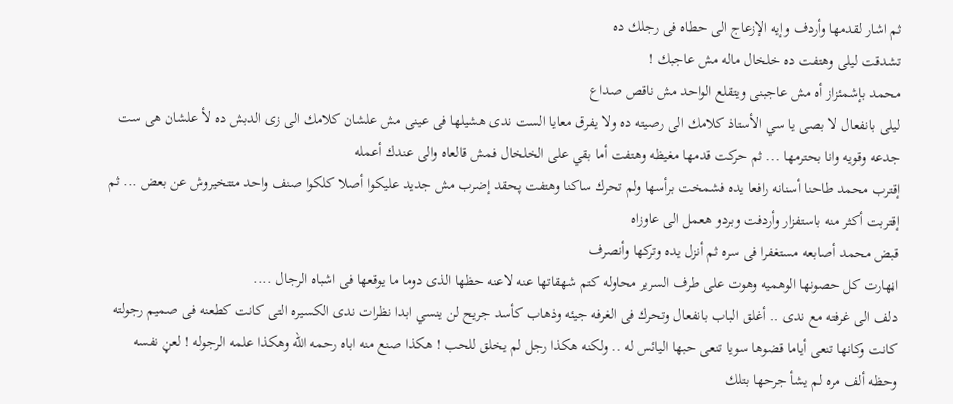ثم اشار لقدمها وأردف وإيه الإزعاج الى حطاه فى رجلك ده
تشدقت ليلى وهتفت ده خلخال ماله مش عاجبك !
محمد بإشمئزاز أه مش عاجبنى ويتقلع الواحد مش ناقص صداع
ليلى بانفعال لا بصى يا سي الأستاذ كلامك الى رصيته ده ولا يفرق معايا الست ندى هشيلها فى عينى مش علشان كلامك الى زى الدبش ده لأ علشان هى ست جدعه وقويه وانا بحترمها ... ثم حركت قدمها مغيظه وهتفت أما بقي على الخلخال فمش قالعاه والى عندك أعمله
إقترب محمد طاحنا أسنانه رافعا يده فشمخت برأسها ولم تحرك ساكنا وهتفت پحقد إضرب مش جديد عليكوا أصلا كلكوا صنف واحد متتخيروش عن بعض ... ثم إقتربت أكثر منه باستفزار وأردفت وبردو هعمل الى عاوزاه
قبض محمد أصابعه مستغفرا فى سره ثم أنزل يده وتركها وأنصرف
اڼهارت كل حصونها الوهميه وهوت على طرف السرير محاوله كتم شهقاتها عنه لاعنه حظها الذى دوما ما يوقعها فى اشباه الرجال ....
دلف الى غرفته مع ندى .. أغلق الباب بانفعال وتحرك فى الغرفه جيئه وذهاب كأسد جريح لن ينسي ابدا نظرات ندى الكسيره التى كانت كطعنه فى صميم رجولته كانت وكانها تنعى أياما قضوها سويا تنعى حبها اليائس له .. ولكنه هكذا رجل لم يخلق للحب ! هكذا صنع منه اباه رحمه الله وهكذا علمه الرجوله ! لعڼ نفسه وحظه ألف مره لم يشأ جرحها بتلك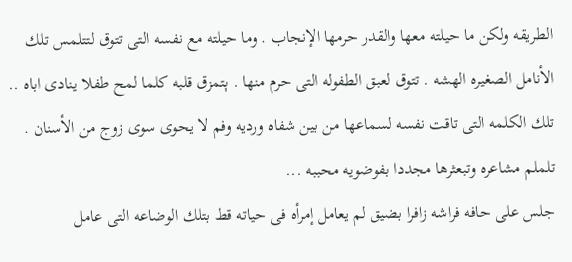الطريقه ولكن ما حيلته معها والقدر حرمها الإنجاب . وما حيلته مع نفسه التى تتوق لتتلمس تلك الأنامل الصغيره الهشه . تتوق لعبق الطفوله التى حرم منها . ېتمزق قلبه كلما لمح طفلا ينادى اباه .. تلك الكلمه التى تاقت نفسه لسماعها من بين شفاه ورديه وفم لا يحوى سوى زوج من الأسنان . تلملم مشاعره وتبعثرها مجددا بفوضويه محببه ...
جلس على حافه فراشه زافرا بضيق لم يعامل إمرأه فى حياته قط بتلك الوضاعه التى عامل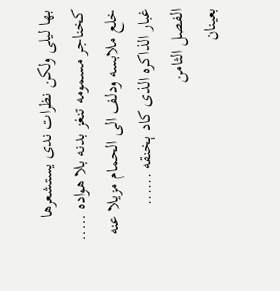بها ليلى ولكن نظرات ندى يستشعرها كخناجر مسمومه تنغز بدنه بلا هواده ..... خلع ملابسه ودلف الى الحمام مزيلا عنه غبار الذاكره الذى كاد ېخنقه ......
الفصل الثامن
بعينان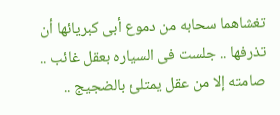تغشاهما سحابه من دموع أبى كبريائها أن تذرفها .. جلست فى السياره بعقل غائب .. صامته إلا من عقل يمتلئ بالضجيج ..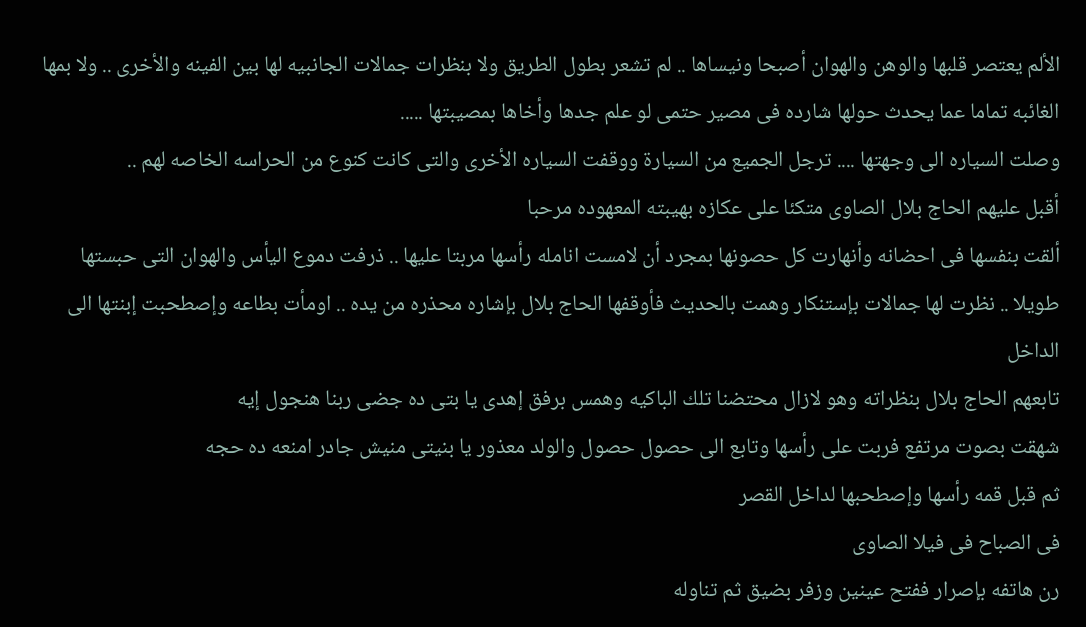الألم يعتصر قلبها والوهن والهوان أصبحا ونيساها .. لم تشعر بطول الطريق ولا بنظرات جمالات الجانبيه لها بين الفينه والأخرى .. ولا بمها الغائبه تماما عما يحدث حولها شارده فى مصير حتمى لو علم جدها وأخاها بمصيبتها .....
وصلت السياره الى وجهتها .... ترجل الجميع من السيارة ووقفت السياره الأخرى والتى كانت كنوع من الحراسه الخاصه لهم ..
أقبل عليهم الحاج بلال الصاوى متكئا على عكازه بهيبته المعهوده مرحبا
ألقت بنفسها فى احضانه وأنهارت كل حصونها بمجرد أن لامست انامله رأسها مربتا عليها .. ذرفت دموع اليأس والهوان التى حبستها طويلا .. نظرت لها جمالات بإستنكار وهمت بالحديث فأوقفها الحاج بلال بإشاره محذره من يده .. اومأت بطاعه وإصطحبت إبنتها الى الداخل
تابعهم الحاج بلال بنظراته وهو لازال محتضنا تلك الباكيه وهمس برفق إهدى يا بتى ده جضى ربنا هنجول إيه
شهقت بصوت مرتفع فربت على رأسها وتابع الى حصول حصول والولد معذور يا بنيتى منيش جادر امنعه ده حجه
ثم قبل قمه رأسها وإصطحبها لداخل القصر
فى الصباح فى فيلا الصاوى
رن هاتفه بإصرار ففتح عينين وزفر بضيق ثم تناوله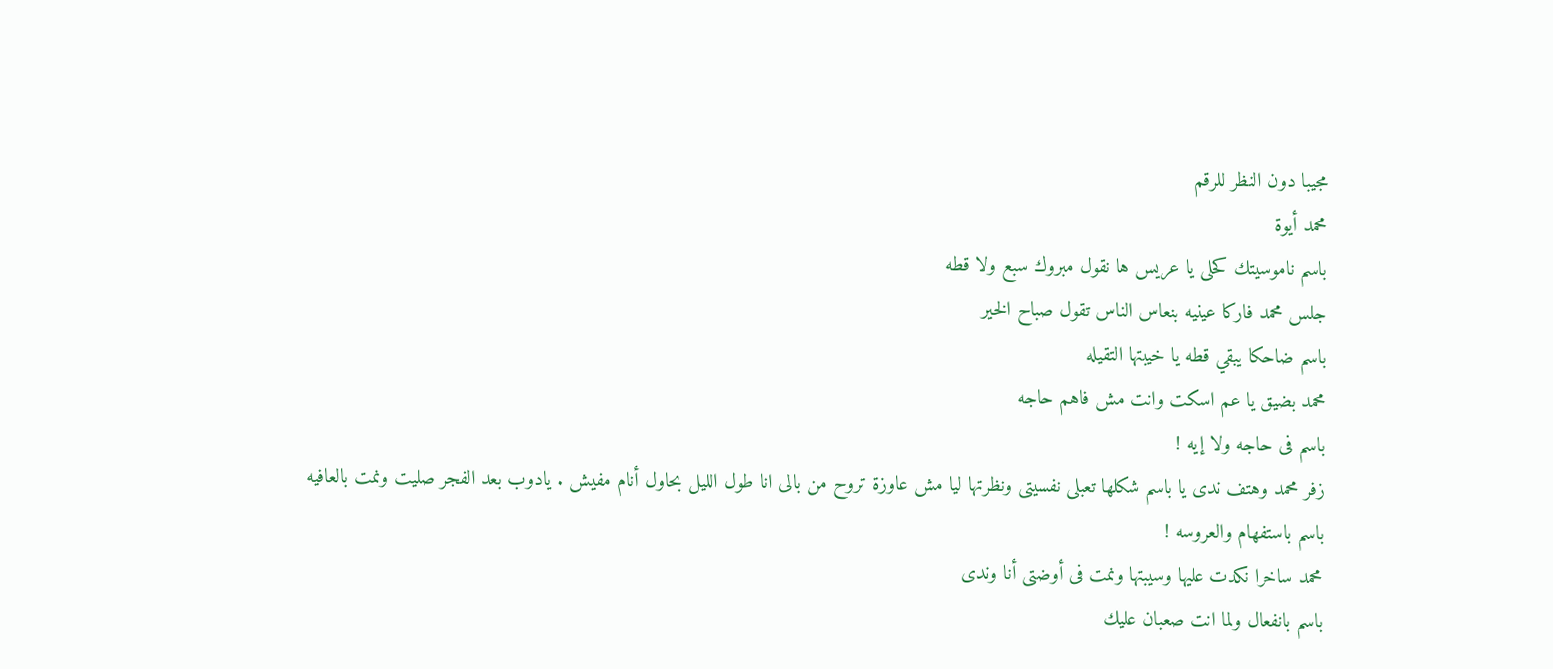مجيبا دون النظر للرقم
محمد أيوة
باسم ناموسيتك كحلى يا عريس ها نقول مبروك سبع ولا قطه
جلس محمد فاركا عينيه بنعاس الناس تقول صباح الخير
باسم ضاحكا يبقي قطه يا خيبتها التقيله
محمد بضيق يا عم اسكت وانت مش فاهم حاجه
باسم فى حاجه ولا إيه !
زفر محمد وهتف ندى يا باسم شكلها تعبلى نفسيتى ونظرتها ليا مش عاوزة تروح من بالى انا طول الليل بحاول أنام مفيش . يادوب بعد الفجر صليت ونمت بالعافيه
باسم باستفهام والعروسه !
محمد ساخرا نكدت عليها وسيبتها ونمت فى أوضتى أنا وندى
باسم بانفعال ولما انت صعبان عليك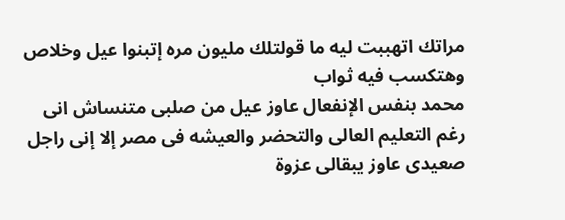مراتك اتهببت ليه ما قولتلك مليون مره إتبنوا عيل وخلاص وهتكسب فيه ثواب
محمد بنفس الإنفعال عاوز عيل من صلبى متنساش انى رغم التعليم العالى والتحضر والعيشه فى مصر إلا إنى راجل صعيدى عاوز يبقالى عزوة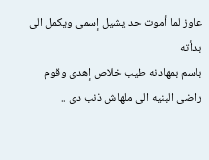عاوز لما أموت حد يشيل إسمى ويكمل الى بدأته
باسم بمهادنه طيب خلاص إهدى وقوم راضى البنيه الى ملهاش ذنب دى ..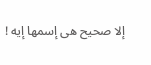إلا صحيح هى إسمها إيه !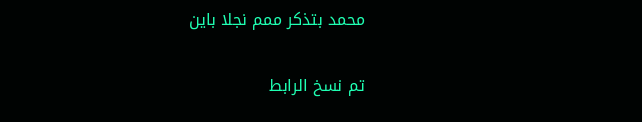محمد بتذكر ممم نجلا باين


تم نسخ الرابط